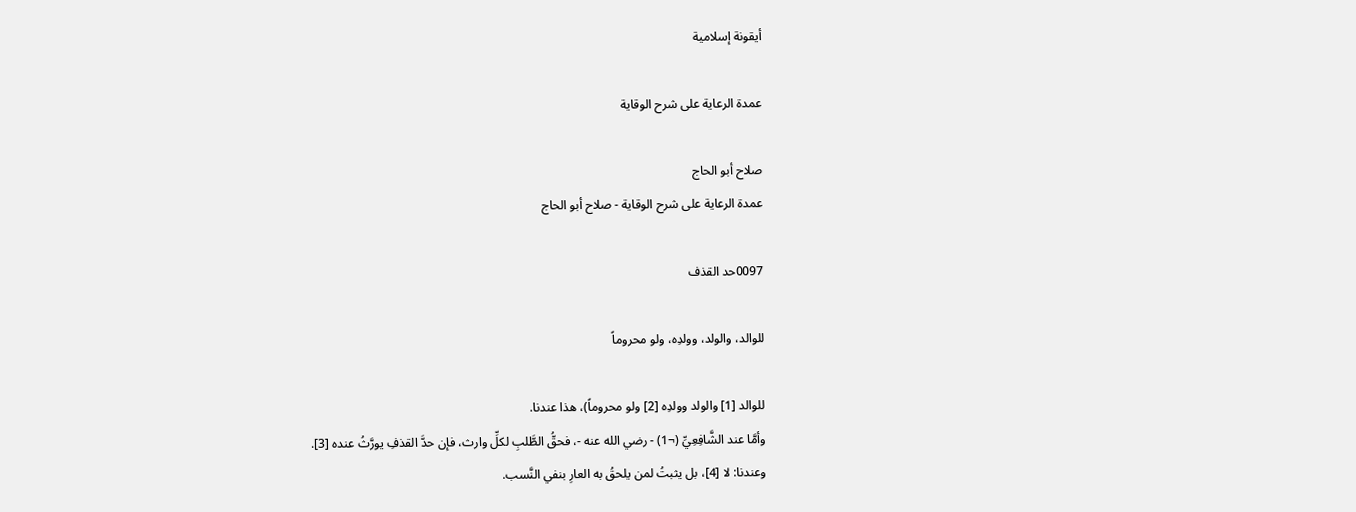أيقونة إسلامية

عمدة الرعاية على شرح الوقاية

صلاح أبو الحاج
عمدة الرعاية على شرح الوقاية - صلاح أبو الحاج

0097حد القذف

للوالد، والولد، وولدِه، ولو محروماً

للوالد [1] والولد وولدِه [2] ولو محروماً)، هذا عندنا.
وأمَّا عند الشَّافِعِيِّ (¬1) - رضي الله عنه -، فحقُّ الطَّلبِ لكلِّ وارث، فإن حدَّ القذفِ يورَّثُ عنده [3].
وعندنا: لا [4]، بل يثبتُ لمن يلحقُ به العارِ بنفي النَّسب.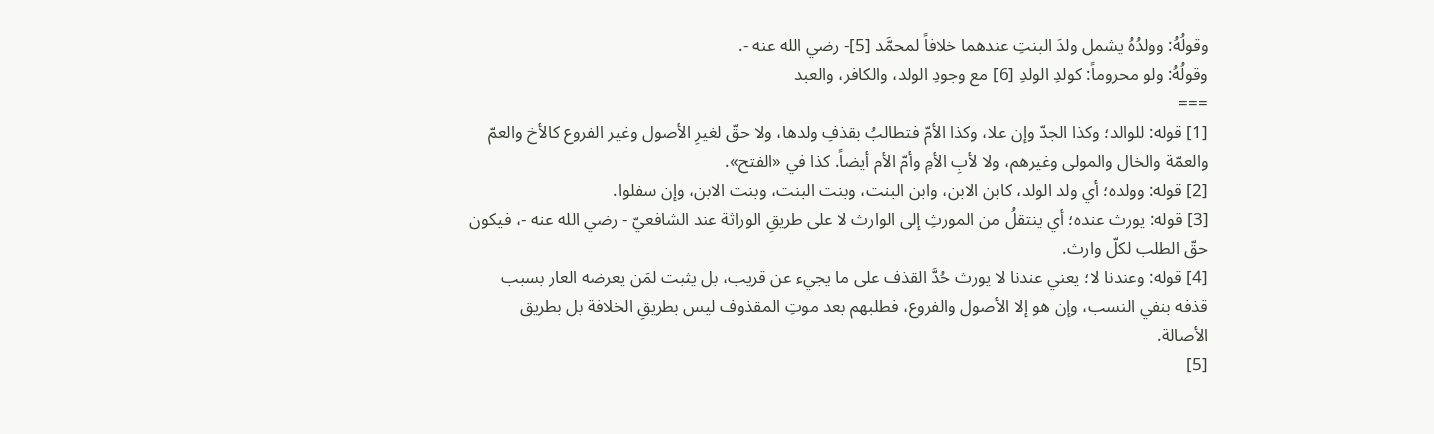وقولُهُ: وولدُهُ يشمل ولدَ البنتِ عندهما خلافاً لمحمَّد [5]- رضي الله عنه -.
وقولُهُ: ولو محروماً: كولدِ الولدِ [6] مع وجودِ الولد، والكافر، والعبد
===
[1] قوله: للوالد؛ وكذا الجدّ وإن علا، وكذا الأمّ فتطالبُ بقذفِ ولدها، ولا حقّ لغيرِ الأصول وغير الفروع كالأخ والعمّ والعمّة والخال والمولى وغيرهم، ولا لأبِ الأمِ وأمّ الأم أيضاً. كذا في «الفتح».
[2] قوله: وولده؛ أي ولد الولد، كابن الابن، وابن البنت، وبنت البنت، وبنت الابن، وإن سفلوا.
[3] قوله: يورث عنده؛ أي ينتقلُ من المورثِ إلى الوارث لا على طريقِ الوراثة عند الشافعيّ - رضي الله عنه -، فيكون حقّ الطلب لكلّ وارث.
[4] قوله: وعندنا لا؛ يعني عندنا لا يورث حُدَّ القذف على ما يجيء عن قريب، بل يثبت لمَن يعرضه العار بسبب قذفه بنفي النسب، وإن هو إلا الأصول والفروع، فطلبهم بعد موتِ المقذوف ليس بطريقِ الخلافة بل بطريق الأصالة.
[5]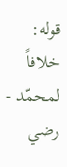قوله: خلافاً لمحمّد - رضي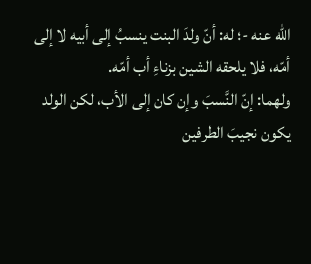الله عنه -؛ له: أنّ ولدَ البنت ينسبُ إلى أبيه لا إلى أمّه، فلا يلحقه الشين بزناءِ أب أمّه.
ولهما: إنّ النَّسبَ وإن كان إلى الأب، لكن الولد يكون نجيبَ الطرفين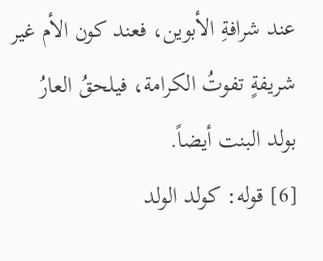عند شرافةِ الأبوين، فعند كون الأم غير شريفةٍ تفوتُ الكرامة، فيلحقُ العارُ بولد البنت أيضاً.
[6] قوله: كولد الولد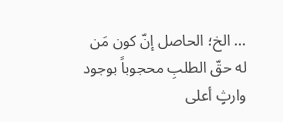... الخ؛ الحاصل إنّ كون مَن له حقّ الطلبِ محجوباً بوجود وارثٍ أعلى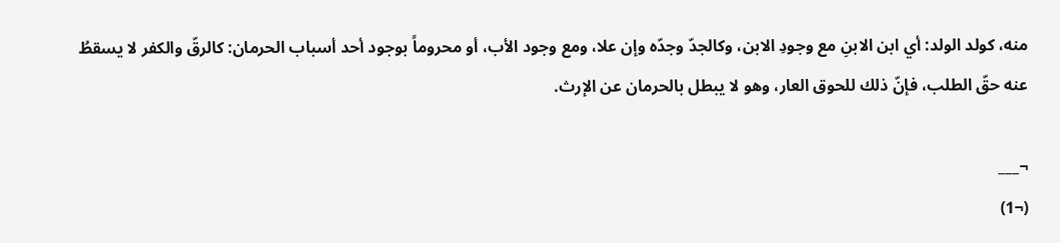منه، كولد الولد: أي ابن الابنِ مع وجودِ الابن، وكالجدّ وجدّه وإن علا، ومع وجود الأب، أو محروماً بوجود أحد أسباب الحرمان: كالرقّ والكفر لا يسقطُ عنه حقّ الطلب، فإنّ ذلك للحوق العار، وهو لا يبطل بالحرمان عن الإرث.

¬___
(¬1)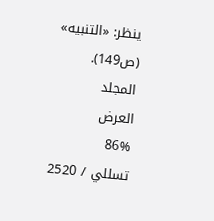ينظر: «التنبيه» (ص149).
المجلد
العرض
86%
تسللي / 2520